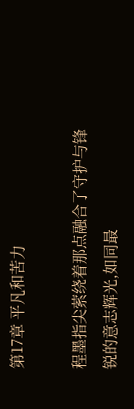第17章 平凡和苦力

程墨指尖萦绕着那点融合了守护与锋锐的意志辉光,如同最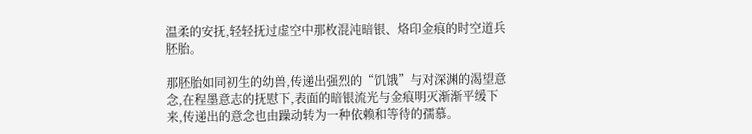温柔的安抚,轻轻抚过虚空中那枚混沌暗银、烙印金痕的时空道兵胚胎。

那胚胎如同初生的幼兽,传递出强烈的“饥饿”与对深渊的渴望意念,在程墨意志的抚慰下,表面的暗银流光与金痕明灭渐渐平缓下来,传递出的意念也由躁动转为一种依赖和等待的孺慕。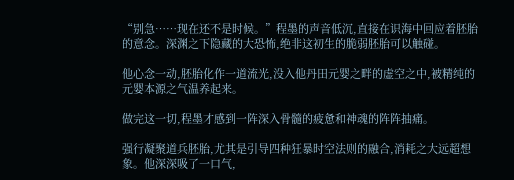“别急……现在还不是时候。”程墨的声音低沉,直接在识海中回应着胚胎的意念。深渊之下隐藏的大恐怖,绝非这初生的脆弱胚胎可以触碰。

他心念一动,胚胎化作一道流光,没入他丹田元婴之畔的虚空之中,被精纯的元婴本源之气温养起来。

做完这一切,程墨才感到一阵深入骨髓的疲惫和神魂的阵阵抽痛。

强行凝聚道兵胚胎,尤其是引导四种狂暴时空法则的融合,消耗之大远超想象。他深深吸了一口气,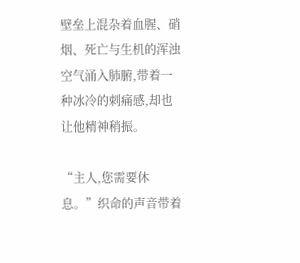壁垒上混杂着血腥、硝烟、死亡与生机的浑浊空气涌入肺腑,带着一种冰冷的刺痛感,却也让他精神稍振。

“主人,您需要休息。”织命的声音带着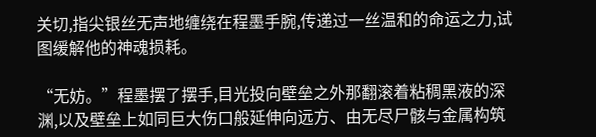关切,指尖银丝无声地缠绕在程墨手腕,传递过一丝温和的命运之力,试图缓解他的神魂损耗。

“无妨。”程墨摆了摆手,目光投向壁垒之外那翻滚着粘稠黑液的深渊,以及壁垒上如同巨大伤口般延伸向远方、由无尽尸骸与金属构筑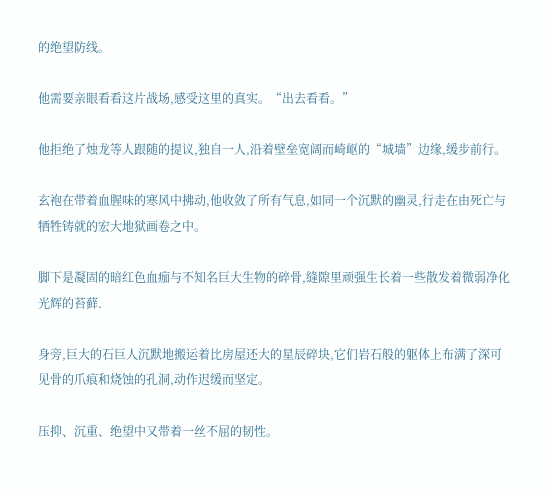的绝望防线。

他需要亲眼看看这片战场,感受这里的真实。“出去看看。”

他拒绝了烛龙等人跟随的提议,独自一人,沿着壁垒宽阔而崎岖的“城墙”边缘,缓步前行。

玄袍在带着血腥味的寒风中拂动,他收敛了所有气息,如同一个沉默的幽灵,行走在由死亡与牺牲铸就的宏大地狱画卷之中。

脚下是凝固的暗红色血痂与不知名巨大生物的碎骨,缝隙里顽强生长着一些散发着微弱净化光辉的苔藓.

身旁,巨大的石巨人沉默地搬运着比房屋还大的星辰碎块,它们岩石般的躯体上布满了深可见骨的爪痕和烧蚀的孔洞,动作迟缓而坚定。

压抑、沉重、绝望中又带着一丝不屈的韧性。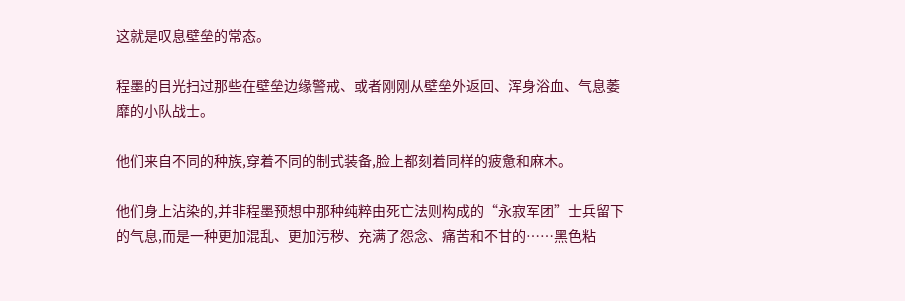这就是叹息壁垒的常态。

程墨的目光扫过那些在壁垒边缘警戒、或者刚刚从壁垒外返回、浑身浴血、气息萎靡的小队战士。

他们来自不同的种族,穿着不同的制式装备,脸上都刻着同样的疲惫和麻木。

他们身上沾染的,并非程墨预想中那种纯粹由死亡法则构成的“永寂军团”士兵留下的气息,而是一种更加混乱、更加污秽、充满了怨念、痛苦和不甘的……黑色粘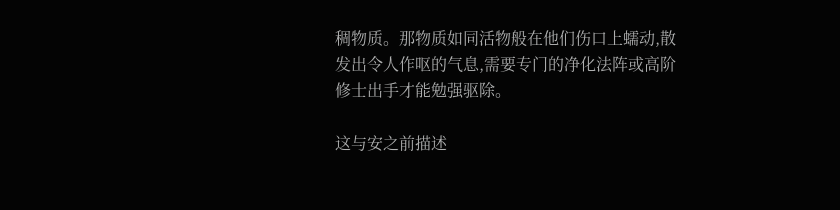稠物质。那物质如同活物般在他们伤口上蠕动,散发出令人作呕的气息,需要专门的净化法阵或高阶修士出手才能勉强驱除。

这与安之前描述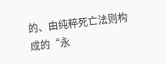的、由纯粹死亡法则构成的“永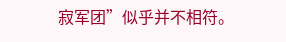寂军团”似乎并不相符。